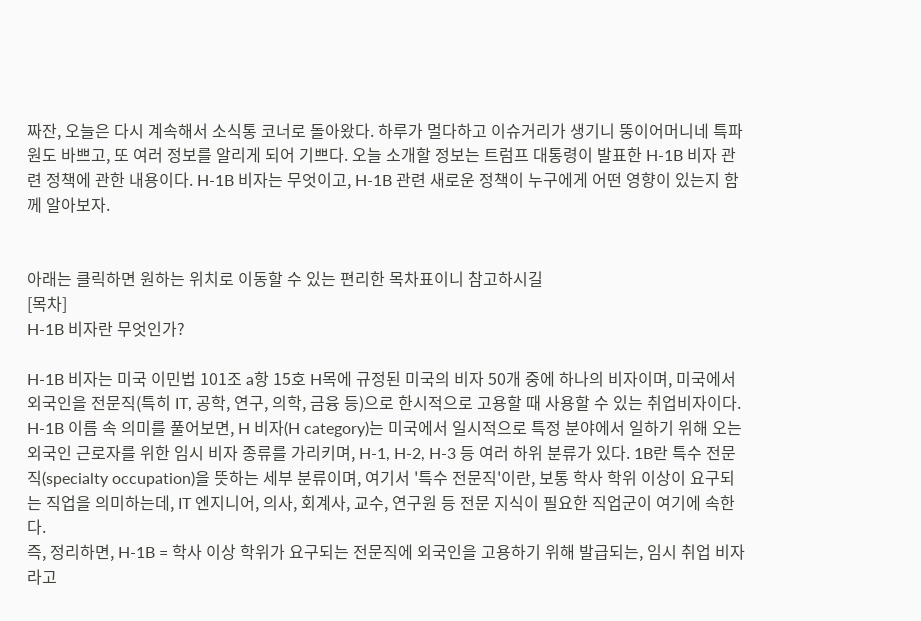짜잔, 오늘은 다시 계속해서 소식통 코너로 돌아왔다. 하루가 멀다하고 이슈거리가 생기니 뚱이어머니네 특파원도 바쁘고, 또 여러 정보를 알리게 되어 기쁘다. 오늘 소개할 정보는 트럼프 대통령이 발표한 H-1B 비자 관련 정책에 관한 내용이다. H-1B 비자는 무엇이고, H-1B 관련 새로운 정책이 누구에게 어떤 영향이 있는지 함께 알아보자.


아래는 클릭하면 원하는 위치로 이동할 수 있는 편리한 목차표이니 참고하시길
[목차]
H-1B 비자란 무엇인가?

H-1B 비자는 미국 이민법 101조 a항 15호 H목에 규정된 미국의 비자 50개 중에 하나의 비자이며, 미국에서 외국인을 전문직(특히 IT, 공학, 연구, 의학, 금융 등)으로 한시적으로 고용할 때 사용할 수 있는 취업비자이다.
H-1B 이름 속 의미를 풀어보면, H 비자(H category)는 미국에서 일시적으로 특정 분야에서 일하기 위해 오는 외국인 근로자를 위한 임시 비자 종류를 가리키며, H-1, H-2, H-3 등 여러 하위 분류가 있다. 1B란 특수 전문직(specialty occupation)을 뜻하는 세부 분류이며, 여기서 '특수 전문직'이란, 보통 학사 학위 이상이 요구되는 직업을 의미하는데, IT 엔지니어, 의사, 회계사, 교수, 연구원 등 전문 지식이 필요한 직업군이 여기에 속한다.
즉, 정리하면, H-1B = 학사 이상 학위가 요구되는 전문직에 외국인을 고용하기 위해 발급되는, 임시 취업 비자라고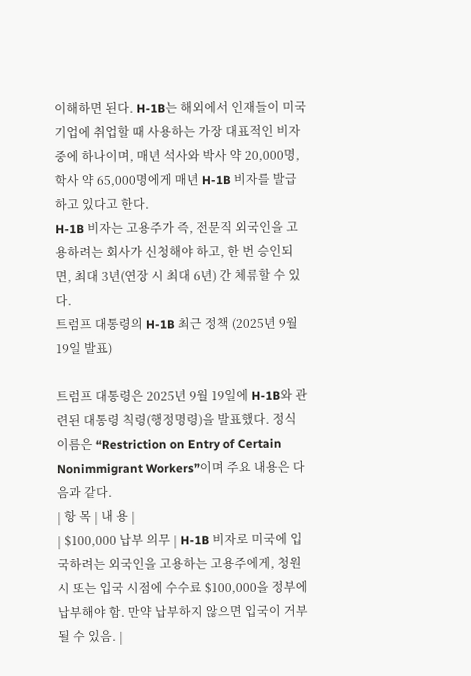이해하면 된다. H-1B는 해외에서 인재들이 미국 기업에 취업할 때 사용하는 가장 대표적인 비자 중에 하나이며, 매년 석사와 박사 약 20,000명, 학사 약 65,000명에게 매년 H-1B 비자를 발급하고 있다고 한다.
H-1B 비자는 고용주가 즉, 전문직 외국인을 고용하려는 회사가 신청해야 하고, 한 번 승인되면, 최대 3년(연장 시 최대 6년) 간 체류할 수 있다.
트럼프 대통령의 H-1B 최근 정책 (2025년 9월 19일 발표)

트럼프 대통령은 2025년 9월 19일에 H-1B와 관련된 대통령 칙령(행정명령)을 발표했다. 정식 이름은 “Restriction on Entry of Certain Nonimmigrant Workers”이며 주요 내용은 다음과 같다.
| 항 목 | 내 용 |
| $100,000 납부 의무 | H-1B 비자로 미국에 입국하려는 외국인을 고용하는 고용주에게, 청원 시 또는 입국 시점에 수수료 $100,000을 정부에 납부해야 함. 만약 납부하지 않으면 입국이 거부될 수 있음. |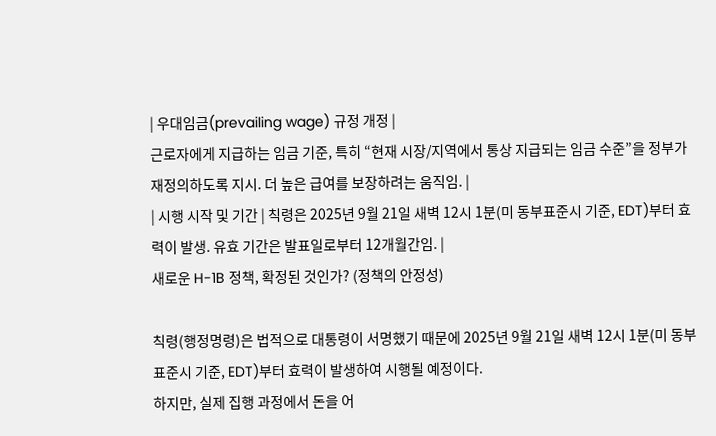| 우대임금(prevailing wage) 규정 개정 |
근로자에게 지급하는 임금 기준, 특히 “현재 시장/지역에서 통상 지급되는 임금 수준”을 정부가 재정의하도록 지시. 더 높은 급여를 보장하려는 움직임. |
| 시행 시작 및 기간 | 칙령은 2025년 9월 21일 새벽 12시 1분(미 동부표준시 기준, EDT)부터 효력이 발생. 유효 기간은 발표일로부터 12개월간임. |
새로운 H-1B 정책, 확정된 것인가? (정책의 안정성)

칙령(행정명령)은 법적으로 대통령이 서명했기 때문에 2025년 9월 21일 새벽 12시 1분(미 동부표준시 기준, EDT)부터 효력이 발생하여 시행될 예정이다.
하지만, 실제 집행 과정에서 돈을 어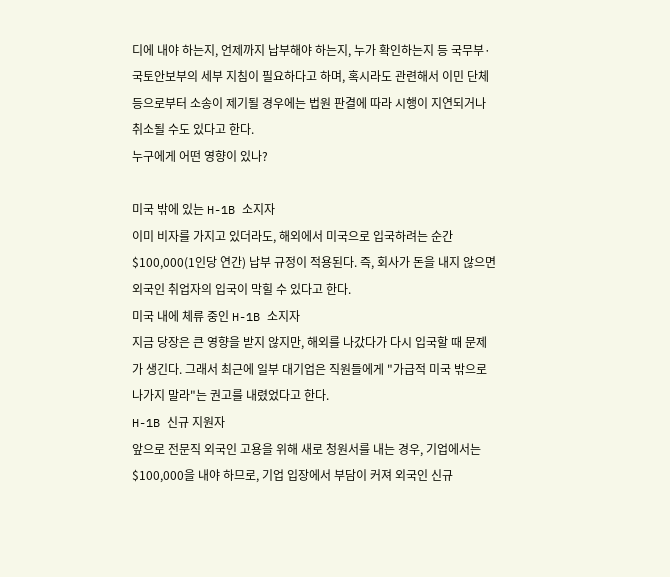디에 내야 하는지, 언제까지 납부해야 하는지, 누가 확인하는지 등 국무부·국토안보부의 세부 지침이 필요하다고 하며, 혹시라도 관련해서 이민 단체 등으로부터 소송이 제기될 경우에는 법원 판결에 따라 시행이 지연되거나 취소될 수도 있다고 한다.
누구에게 어떤 영향이 있나?

미국 밖에 있는 H-1B 소지자
이미 비자를 가지고 있더라도, 해외에서 미국으로 입국하려는 순간 $100,000(1인당 연간) 납부 규정이 적용된다. 즉, 회사가 돈을 내지 않으면 외국인 취업자의 입국이 막힐 수 있다고 한다.
미국 내에 체류 중인 H-1B 소지자
지금 당장은 큰 영향을 받지 않지만, 해외를 나갔다가 다시 입국할 때 문제가 생긴다. 그래서 최근에 일부 대기업은 직원들에게 "가급적 미국 밖으로 나가지 말라"는 권고를 내렸었다고 한다.
H-1B 신규 지원자
앞으로 전문직 외국인 고용을 위해 새로 청원서를 내는 경우, 기업에서는 $100,000을 내야 하므로, 기업 입장에서 부담이 커져 외국인 신규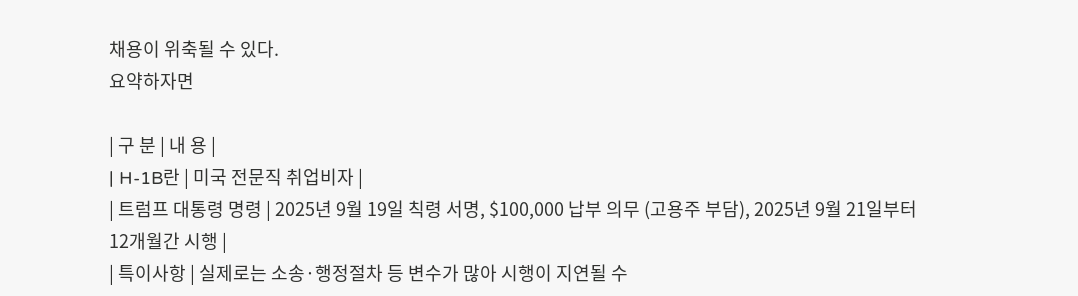채용이 위축될 수 있다.
요약하자면

| 구 분 | 내 용 |
| H-1B란 | 미국 전문직 취업비자 |
| 트럼프 대통령 명령 | 2025년 9월 19일 칙령 서명, $100,000 납부 의무 (고용주 부담), 2025년 9월 21일부터 12개월간 시행 |
| 특이사항 | 실제로는 소송·행정절차 등 변수가 많아 시행이 지연될 수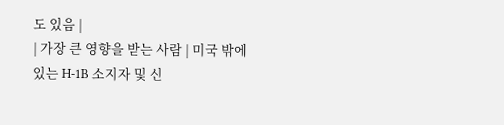도 있음 |
| 가장 큰 영향을 받는 사람 | 미국 밖에 있는 H-1B 소지자 및 신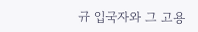규 입국자와 그 고용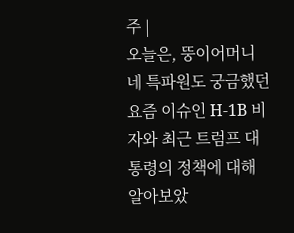주 |
오늘은, 뚱이어머니네 특파원도 궁금했던 요즘 이슈인 H-1B 비자와 최근 트럼프 대통령의 정책에 대해 알아보았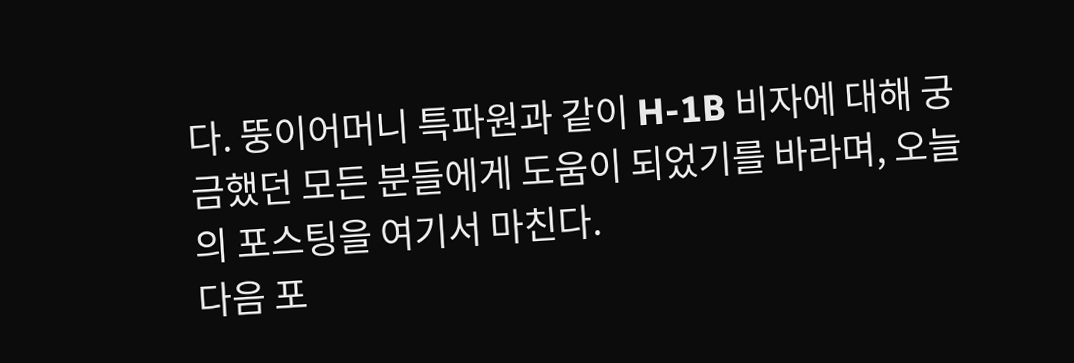다. 뚱이어머니 특파원과 같이 H-1B 비자에 대해 궁금했던 모든 분들에게 도움이 되었기를 바라며, 오늘의 포스팅을 여기서 마친다.
다음 포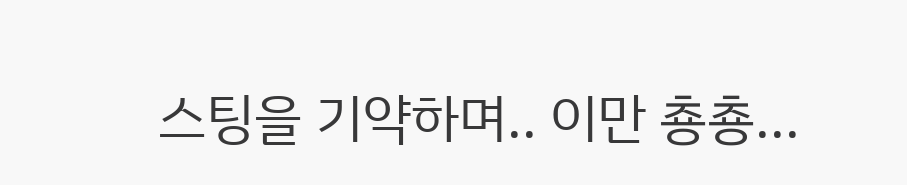스팅을 기약하며.. 이만 춍춍...